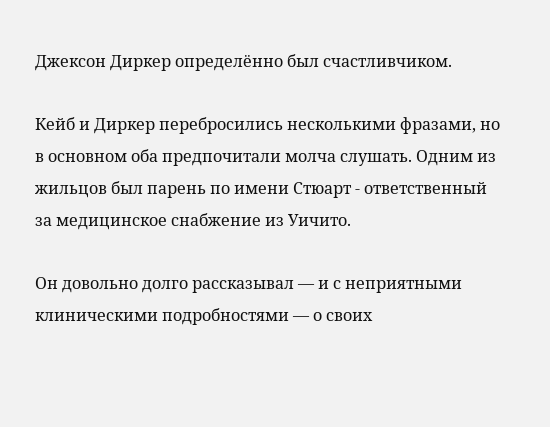Джексон Диркер определённо был счастливчиком.

Кейб и Диркер перебросились несколькими фразами, но в основном оба предпочитали молча слушать. Одним из жильцов был парень по имени Стюарт - ответственный за медицинское снабжение из Уичито.

Он довольно долго рассказывал — и с неприятными клиническими подробностями — о своих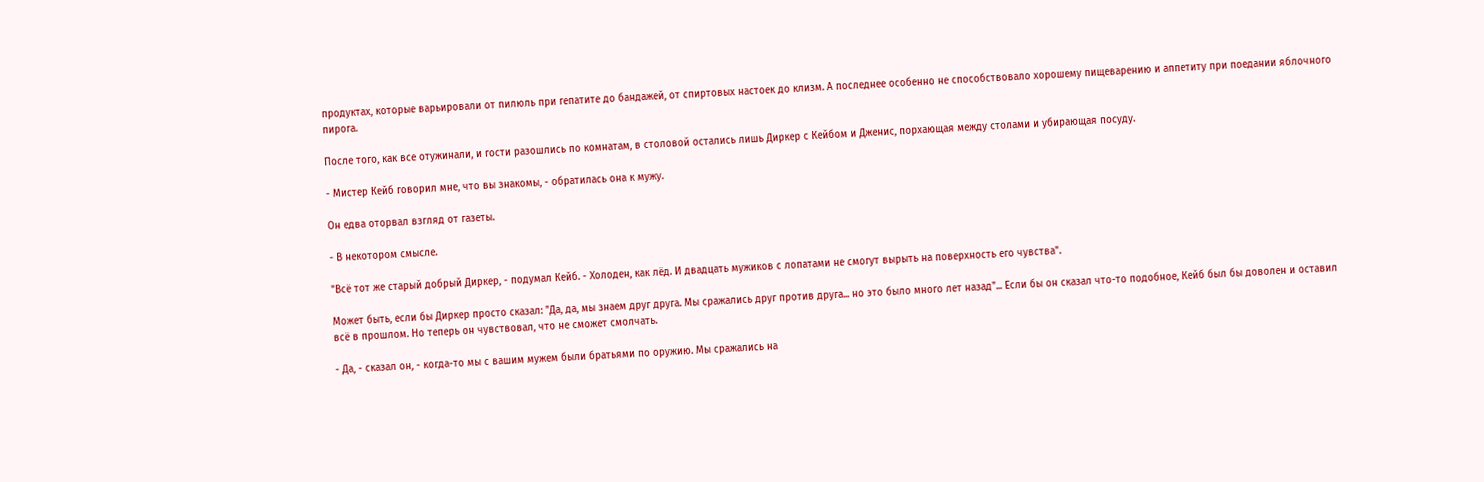продуктах, которые варьировали от пилюль при гепатите до бандажей, от спиртовых настоек до клизм. А последнее особенно не способствовало хорошему пищеварению и аппетиту при поедании яблочного пирога.

После того, как все отужинали, и гости разошлись по комнатам, в столовой остались лишь Диркер с Кейбом и Дженис, порхающая между столами и убирающая посуду.

- Мистер Кейб говорил мне, что вы знакомы, - обратилась она к мужу.

Он едва оторвал взгляд от газеты.

- В некотором смысле.

"Всё тот же старый добрый Диркер, - подумал Кейб. - Холоден, как лёд. И двадцать мужиков с лопатами не смогут вырыть на поверхность его чувства".

Может быть, если бы Диркер просто сказал: "Да, да, мы знаем друг друга. Мы сражались друг против друга... но это было много лет назад"... Если бы он сказал что-то подобное, Кейб был бы доволен и оставил всё в прошлом. Но теперь он чувствовал, что не сможет смолчать.

- Да, - сказал он, - когда-то мы с вашим мужем были братьями по оружию. Мы сражались на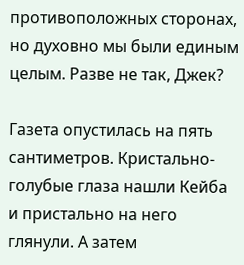противоположных сторонах, но духовно мы были единым целым. Разве не так, Джек?

Газета опустилась на пять сантиметров. Кристально-голубые глаза нашли Кейба и пристально на него глянули. А затем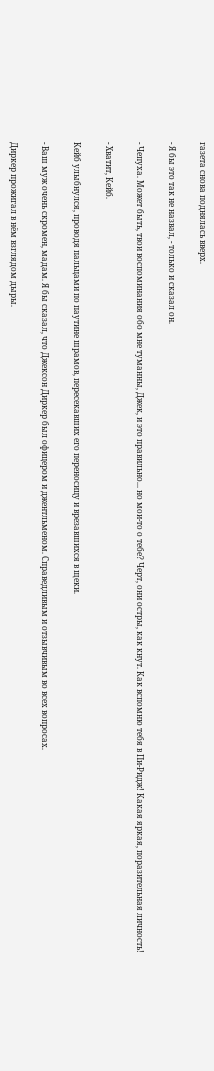газета снова поднялась вверх.

- Я бы это так не назвал, - только и сказал он.

- Чепуха. Может быть, твои воспоминания обо мне туманны, Джек, и это правильно... но мои-то о тебе? Черт, они остры, как кнут. Как вспомню тебя в Пи-Ридж! Какая яркая, поразительная личность!

- Хватит, Кейб.

Кейб улыбнулся, проводя пальцами по паутине шрамов, пересекавших его переносицу и врезавшихся в щеки.

- Ваш муж очень скромен, мадам. Я бы сказал, что Джексон Диркер был офицером и джентльменом. Справедливым и отзывчивым во всех вопросах.

Диркер прожигал в нём взглядом дыры.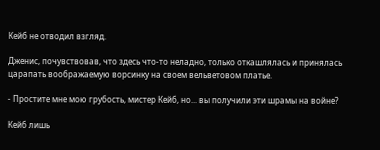Кейб не отводил взгляд.

Дженис, почувствовав, что здесь что-то неладно, только откашлялась и принялась царапать воображаемую ворсинку на своем вельветовом платье.

- Простите мне мою грубость, мистер Кейб, но... вы получили эти шрамы на войне?

Кейб лишь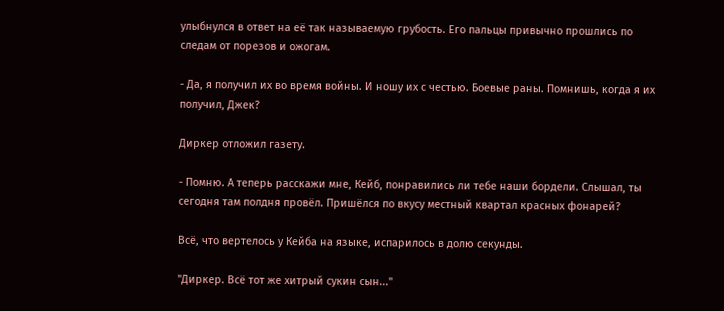улыбнулся в ответ на её так называемую грубость. Его пальцы привычно прошлись по следам от порезов и ожогам.

- Да, я получил их во время войны. И ношу их с честью. Боевые раны. Помнишь, когда я их получил, Джек?

Диркер отложил газету.

- Помню. А теперь расскажи мне, Кейб, понравились ли тебе наши бордели. Слышал, ты сегодня там полдня провёл. Пришёлся по вкусу местный квартал красных фонарей?

Всё, что вертелось у Кейба на языке, испарилось в долю секунды.

"Диркер. Всё тот же хитрый сукин сын..."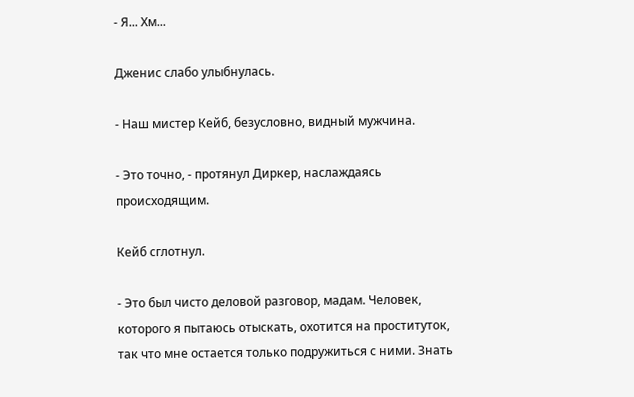- Я... Хм...

Дженис слабо улыбнулась.

- Наш мистер Кейб, безусловно, видный мужчина.

- Это точно, - протянул Диркер, наслаждаясь происходящим.

Кейб сглотнул.

- Это был чисто деловой разговор, мадам. Человек, которого я пытаюсь отыскать, охотится на проституток, так что мне остается только подружиться с ними. Знать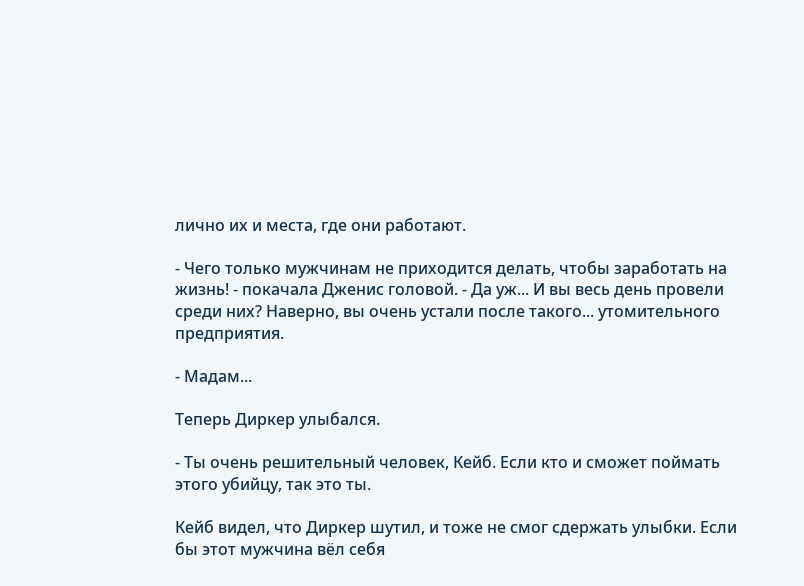лично их и места, где они работают.

- Чего только мужчинам не приходится делать, чтобы заработать на жизнь! - покачала Дженис головой. - Да уж... И вы весь день провели среди них? Наверно, вы очень устали после такого... утомительного предприятия.

- Мадам...

Теперь Диркер улыбался.

- Ты очень решительный человек, Кейб. Если кто и сможет поймать этого убийцу, так это ты.

Кейб видел, что Диркер шутил, и тоже не смог сдержать улыбки. Если бы этот мужчина вёл себя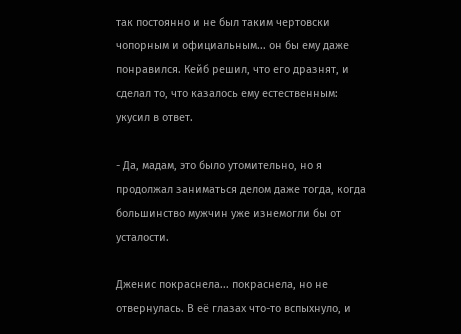так постоянно и не был таким чертовски чопорным и официальным... он бы ему даже понравился. Кейб решил, что его дразнят, и сделал то, что казалось ему естественным: укусил в ответ.

- Да, мадам, это было утомительно, но я продолжал заниматься делом даже тогда, когда большинство мужчин уже изнемогли бы от усталости.

Дженис покраснела... покраснела, но не отвернулась. В её глазах что-то вспыхнуло, и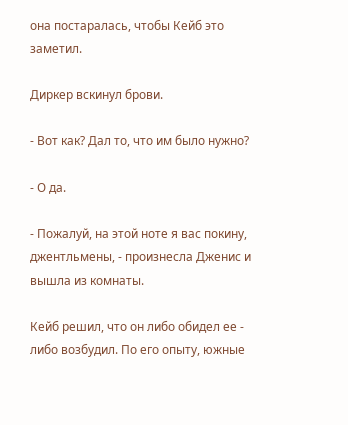она постаралась, чтобы Кейб это заметил.

Диркер вскинул брови.

- Вот как? Дал то, что им было нужно?

- О да.

- Пожалуй, на этой ноте я вас покину, джентльмены, - произнесла Дженис и вышла из комнаты.

Кейб решил, что он либо обидел ее - либо возбудил. По его опыту, южные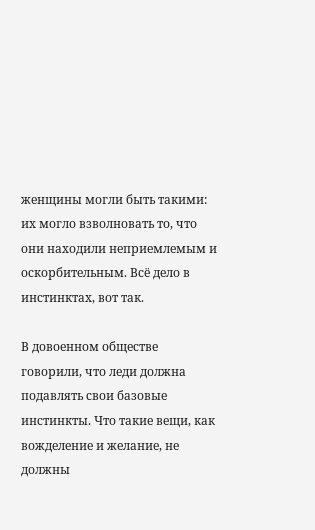женщины могли быть такими: их могло взволновать то, что они находили неприемлемым и оскорбительным. Всё дело в инстинктах, вот так.

В довоенном обществе говорили, что леди должна подавлять свои базовые инстинкты. Что такие вещи, как вожделение и желание, не должны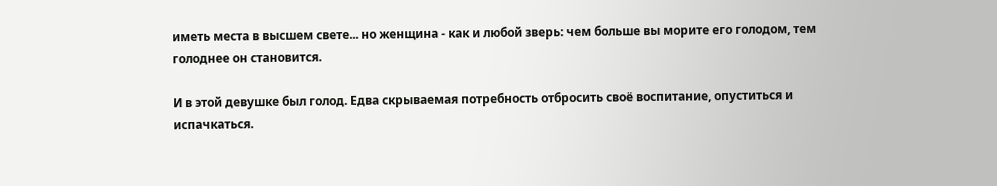иметь места в высшем свете... но женщина - как и любой зверь: чем больше вы морите его голодом, тем голоднее он становится.

И в этой девушке был голод. Едва скрываемая потребность отбросить своё воспитание, опуститься и испачкаться.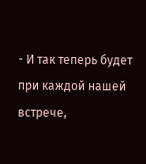- И так теперь будет при каждой нашей встрече,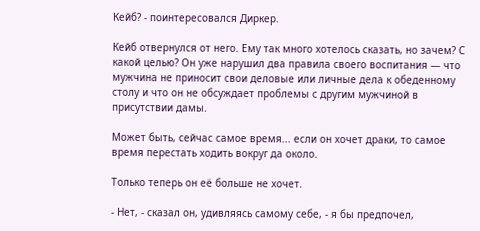Кейб? - поинтересовался Диркер.

Кейб отвернулся от него. Ему так много хотелось сказать, но зачем? С какой целью? Он уже нарушил два правила своего воспитания — что мужчина не приносит свои деловые или личные дела к обеденному столу и что он не обсуждает проблемы с другим мужчиной в присутствии дамы.

Может быть, сейчас самое время... если он хочет драки, то самое время перестать ходить вокруг да около.

Только теперь он её больше не хочет.

- Нет, - сказал он, удивляясь самому себе, - я бы предпочел,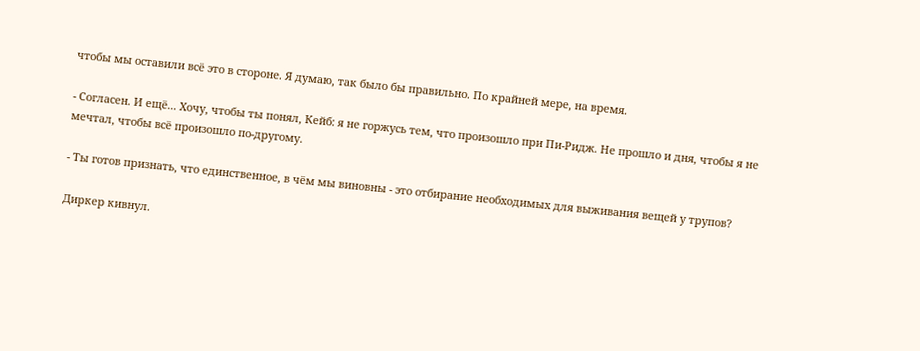чтобы мы оставили всё это в стороне. Я думаю, так было бы правильно. По крайней мере, на время.

- Согласен. И ещё... Хочу, чтобы ты понял, Кейб: я не горжусь тем, что произошло при Пи-Ридж. Не прошло и дня, чтобы я не мечтал, чтобы всё произошло по-другому.

- Ты готов признать, что единственное, в чём мы виновны - это отбирание необходимых для выживания вещей у трупов?

Диркер кивнул.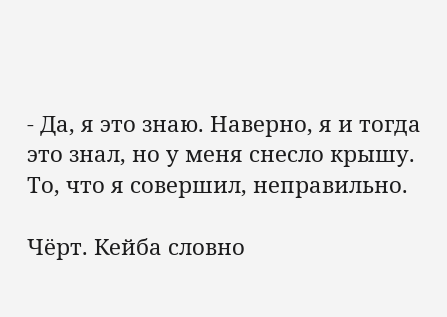- Да, я это знаю. Наверно, я и тогда это знал, но у меня снесло крышу. То, что я совершил, неправильно.

Чёрт. Кейба словно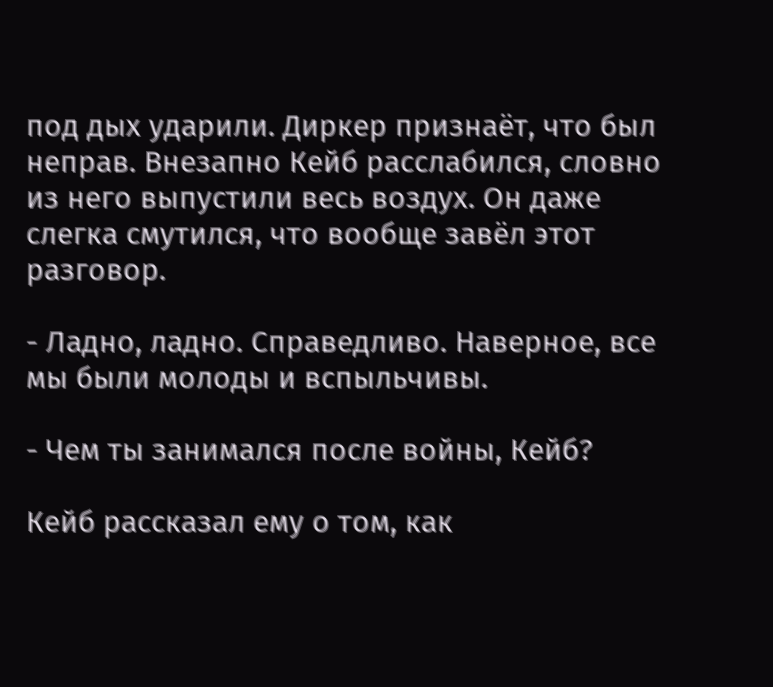под дых ударили. Диркер признаёт, что был неправ. Внезапно Кейб расслабился, словно из него выпустили весь воздух. Он даже слегка смутился, что вообще завёл этот разговор.

- Ладно, ладно. Справедливо. Наверное, все мы были молоды и вспыльчивы.

- Чем ты занимался после войны, Кейб?

Кейб рассказал ему о том, как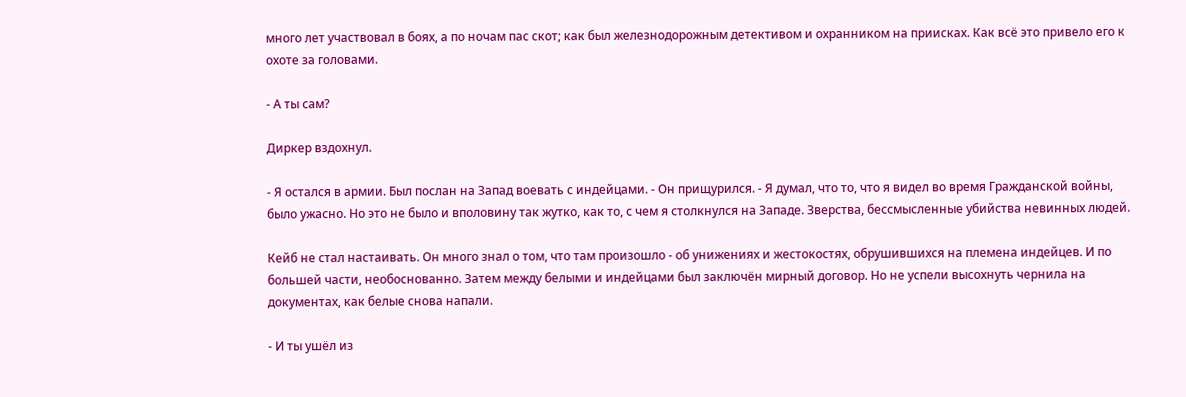много лет участвовал в боях, а по ночам пас скот; как был железнодорожным детективом и охранником на приисках. Как всё это привело его к охоте за головами.

- А ты сам?

Диркер вздохнул.

- Я остался в армии. Был послан на Запад воевать с индейцами. - Он прищурился. - Я думал, что то, что я видел во время Гражданской войны, было ужасно. Но это не было и вполовину так жутко, как то, с чем я столкнулся на Западе. Зверства, бессмысленные убийства невинных людей.

Кейб не стал настаивать. Он много знал о том, что там произошло - об унижениях и жестокостях, обрушившихся на племена индейцев. И по большей части, необоснованно. Затем между белыми и индейцами был заключён мирный договор. Но не успели высохнуть чернила на документах, как белые снова напали.

- И ты ушёл из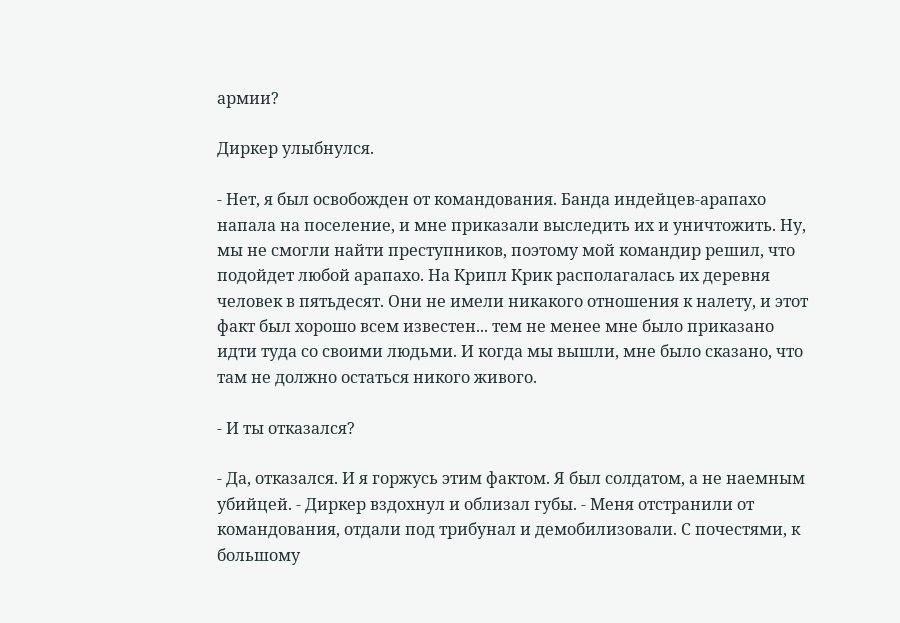армии?

Диркер улыбнулся.

- Нет, я был освобожден от командования. Банда индейцев-арапахо напала на поселение, и мне приказали выследить их и уничтожить. Ну, мы не смогли найти преступников, поэтому мой командир решил, что подойдет любой арапахо. На Крипл Крик располагалась их деревня человек в пятьдесят. Они не имели никакого отношения к налету, и этот факт был хорошо всем известен... тем не менее мне было приказано идти туда со своими людьми. И когда мы вышли, мне было сказано, что там не должно остаться никого живого.

- И ты отказался?

- Да, отказался. И я горжусь этим фактом. Я был солдатом, а не наемным убийцей. - Диркер вздохнул и облизал губы. - Меня отстранили от командования, отдали под трибунал и демобилизовали. С почестями, к большому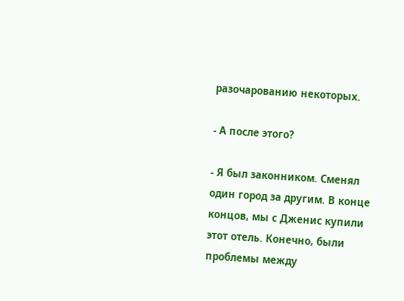разочарованию некоторых.

- А после этого?

- Я был законником. Сменял один город за другим. В конце концов, мы с Дженис купили этот отель. Конечно, были проблемы между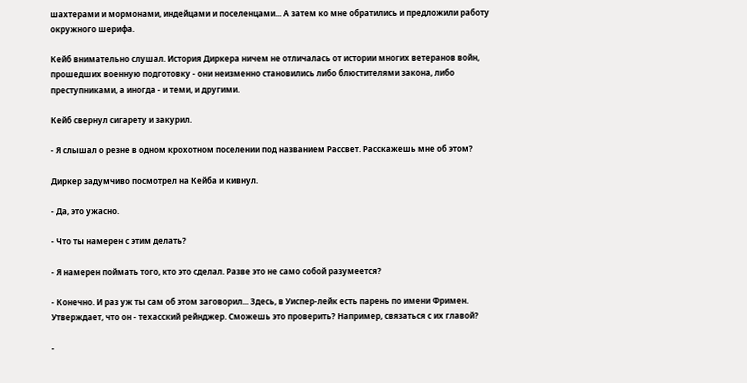шахтерами и мормонами, индейцами и поселенцами... А затем ко мне обратились и предложили работу окружного шерифа.

Кейб внимательно слушал. История Диркера ничем не отличалась от истории многих ветеранов войн, прошедших военную подготовку - они неизменно становились либо блюстителями закона, либо преступниками, а иногда - и теми, и другими.

Кейб свернул сигарету и закурил.

- Я слышал о резне в одном крохотном поселении под названием Рассвет. Расскажешь мне об этом?

Диркер задумчиво посмотрел на Кейба и кивнул.

- Да, это ужасно.

- Что ты намерен с этим делать?

- Я намерен поймать того, кто это сделал. Разве это не само собой разумеется?

- Конечно. И раз уж ты сам об этом заговорил... Здесь, в Уиспер-лейк есть парень по имени Фримен. Утверждает, что он - техасский рейнджер. Сможешь это проверить? Например, связаться с их главой?

-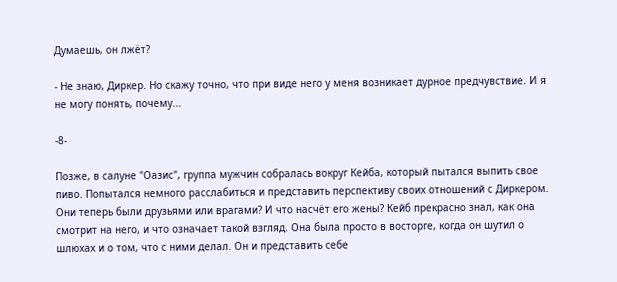Думаешь, он лжёт?

- Не знаю, Диркер. Но скажу точно, что при виде него у меня возникает дурное предчувствие. И я не могу понять, почему...

-8-

Позже, в салуне "Оазис", группа мужчин собралась вокруг Кейба, который пытался выпить свое пиво. Попытался немного расслабиться и представить перспективу своих отношений с Диркером. Они теперь были друзьями или врагами? И что насчёт его жены? Кейб прекрасно знал, как она смотрит на него, и что означает такой взгляд. Она была просто в восторге, когда он шутил о шлюхах и о том, что с ними делал. Он и представить себе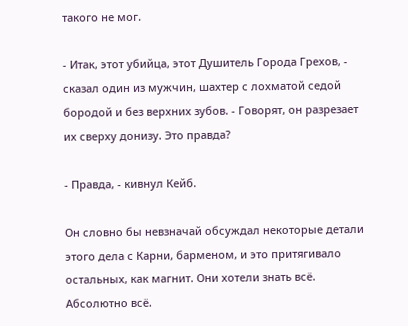такого не мог.

- Итак, этот убийца, этот Душитель Города Грехов, - сказал один из мужчин, шахтер с лохматой седой бородой и без верхних зубов. - Говорят, он разрезает их сверху донизу. Это правда?

- Правда, - кивнул Кейб.

Он словно бы невзначай обсуждал некоторые детали этого дела с Карни, барменом, и это притягивало остальных, как магнит. Они хотели знать всё. Абсолютно всё.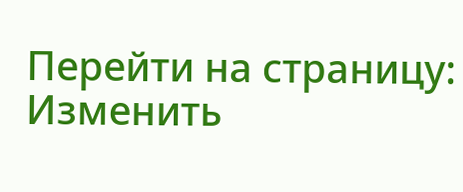Перейти на страницу:
Изменить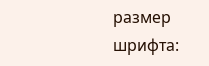размер шрифта: